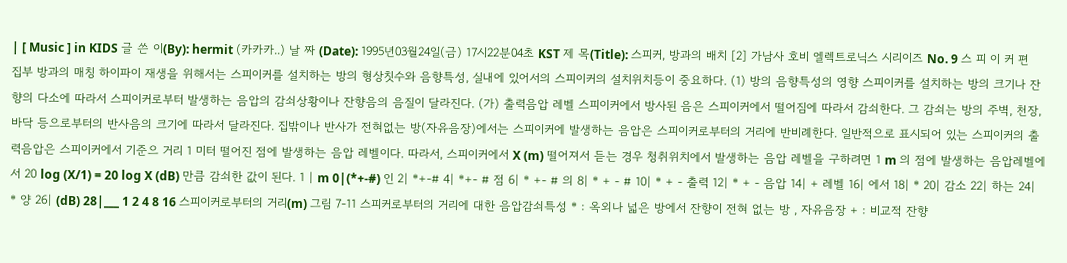| [ Music ] in KIDS 글 쓴 이(By): hermit (카카카..) 날 짜 (Date): 1995년03월24일(금) 17시22분04초 KST 제 목(Title): 스피커, 방과의 배치 [2] 가남사 호비 엘렉트로닉스 시리이즈 No. 9 스 피 이 커 편집부 방과의 매칭 하이파이 재생을 위해서는 스피이커를 설치하는 방의 형상칫수와 음향특성, 실내에 있어서의 스피이커의 설치위치등이 중요하다. (1) 방의 음향특성의 영향 스피이커를 설치하는 방의 크기나 잔향의 다소에 따라서 스피이커로부터 발생하는 음압의 감쇠상황이나 잔향음의 음질이 달라진다. (가) 출력음압 레벨 스피이커에서 방사된 음은 스피이커에서 떨어짐에 따라서 감쇠한다. 그 감쇠는 방의 주벽, 천장, 바닥 등으로부터의 반사음의 크기에 따라서 달라진다. 집밖이나 반사가 전혀없는 방(자유음장)에서는 스피이커에 발생하는 음압은 스피이커로부터의 거리에 반비례한다. 일반적으로 표시되어 있는 스피이커의 출력음압은 스피이커에서 기준으 거리 1 미터 떨어진 점에 발생하는 음압 레벨이다. 따라서, 스피이커에서 X (m) 떨어져서 듣는 경우 청취위치에서 발생하는 음압 레벨을 구하려면 1 m 의 점에 발생하는 음압레벨에서 20 log (X/1) = 20 log X (dB) 만큼 감쇠한 값이 된다. 1 | m 0|(*+-#) 인 2| *+-# 4| *+- # 점 6| * +- # 의 8| * + - # 10| * + - 출력 12| * + - 음압 14| + 레벨 16| 에서 18| * 20| 감소 22| 하는 24| * 양 26| (dB) 28|___ 1 2 4 8 16 스피이커로부터의 거리(m) 그림 7-11 스피커로부터의 거리에 대한 음압감쇠특성 * : 옥외나 넓은 방에서 잔향이 전혀 없는 방 , 자유음장 + : 비교적 잔향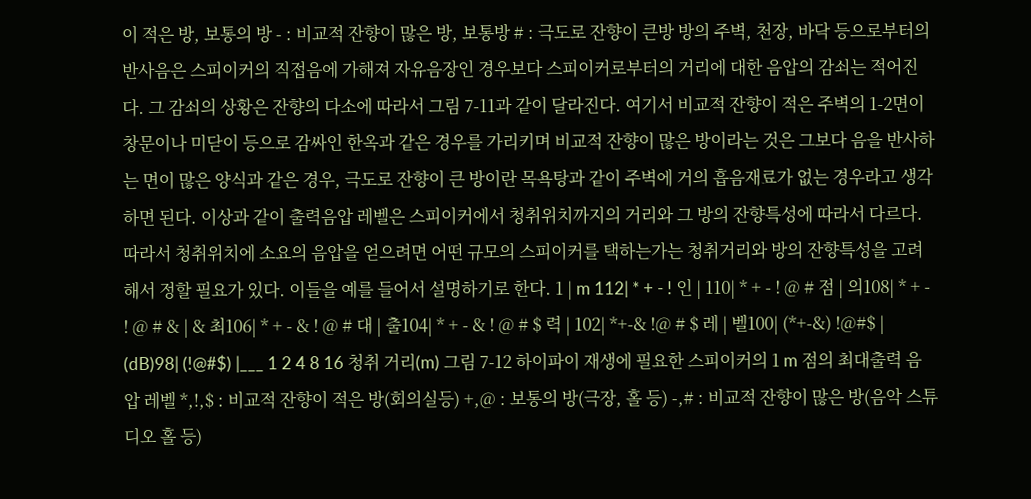이 적은 방, 보통의 방 - : 비교적 잔향이 많은 방, 보통방 # : 극도로 잔향이 큰방 방의 주벽, 천장, 바닥 등으로부터의 반사음은 스피이커의 직접음에 가해져 자유음장인 경우보다 스피이커로부터의 거리에 대한 음압의 감쇠는 적어진다. 그 감쇠의 상황은 잔향의 다소에 따라서 그림 7-11과 같이 달라진다. 여기서 비교적 잔향이 적은 주벽의 1-2면이 창문이나 미닫이 등으로 감싸인 한옥과 같은 경우를 가리키며 비교적 잔향이 많은 방이라는 것은 그보다 음을 반사하는 면이 많은 양식과 같은 경우, 극도로 잔향이 큰 방이란 목욕탕과 같이 주벽에 거의 흡음재료가 없는 경우라고 생각하면 된다. 이상과 같이 출력음압 레벨은 스피이커에서 청취위치까지의 거리와 그 방의 잔향특성에 따라서 다르다. 따라서 청취위치에 소요의 음압을 얻으려면 어떤 규모의 스피이커를 택하는가는 청취거리와 방의 잔향특성을 고려해서 정할 필요가 있다. 이들을 예를 들어서 설명하기로 한다. 1 | m 112| * + - ! 인 | 110| * + - ! @ # 점 | 의108| * + - ! @ # & | & 최106| * + - & ! @ # 대 | 출104| * + - & ! @ # $ 력 | 102| *+-& !@ # $ 레 | 벨100| (*+-&) !@#$ | (dB)98| (!@#$) |___ 1 2 4 8 16 청취 거리(m) 그림 7-12 하이파이 재생에 필요한 스피이커의 1 m 점의 최대출력 음압 레벨 *,!,$ : 비교적 잔향이 적은 방(회의실등) +,@ : 보통의 방(극장, 홀 등) -,# : 비교적 잔향이 많은 방(음악 스튜디오 홀 등)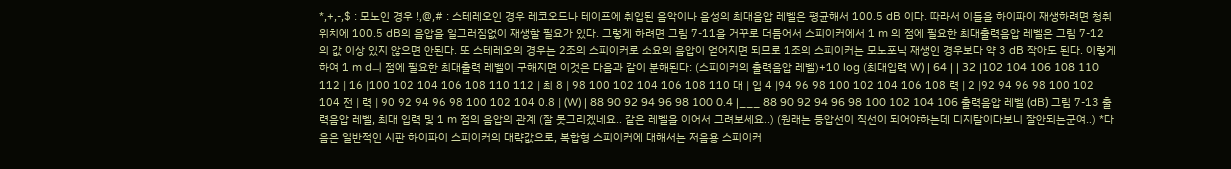*,+,-,$ : 모노인 경우 !,@,# : 스테레오인 경우 레코오드나 테이프에 취입된 음악이나 음성의 최대음압 레벨은 평균해서 100.5 dB 이다. 따라서 이들을 하이파이 재생하려면 청취위치에 100.5 dB의 음압을 일그러짐없이 재생할 필요가 있다. 그렇게 하려면 그림 7-11을 거꾸로 더듬어서 스피이커에서 1 m 의 점에 필요한 최대출력음압 레벨은 그림 7-12 의 값 이상 있지 않으면 안된다. 또 스테레오의 경우는 2조의 스피이커로 소요의 음압이 얻어지면 되므로 1조의 스피이커는 모노포닉 재생인 경우보다 약 3 dB 작아도 된다. 이렇게 하여 1 m dㅢ 점에 필요한 최대출력 레벨이 구해지면 이것은 다음과 같이 분해된다: (스피이커의 출력음압 레벨)+10 log (최대입력 W) | 64 | | 32 |102 104 106 108 110 112 | 16 |100 102 104 106 108 110 112 | 최 8 | 98 100 102 104 106 108 110 대 | 입 4 |94 96 98 100 102 104 106 108 력 | 2 |92 94 96 98 100 102 104 전 | 력 | 90 92 94 96 98 100 102 104 0.8 | (W) | 88 90 92 94 96 98 100 0.4 |___ 88 90 92 94 96 98 100 102 104 106 출력음압 레벨 (dB) 그림 7-13 출력음압 레벨, 최대 입력 및 1 m 점의 음압의 관계 (잘 못그리겠네요.. 같은 레벨을 이어서 그려보세요..) (원래는 등압선이 직선이 되어야하는데 디지탈이다보니 잘안되는군여..) *다음은 일반적인 시판 하이파이 스피이커의 대략값으로, 복합형 스피이커에 대해서는 저음용 스피이커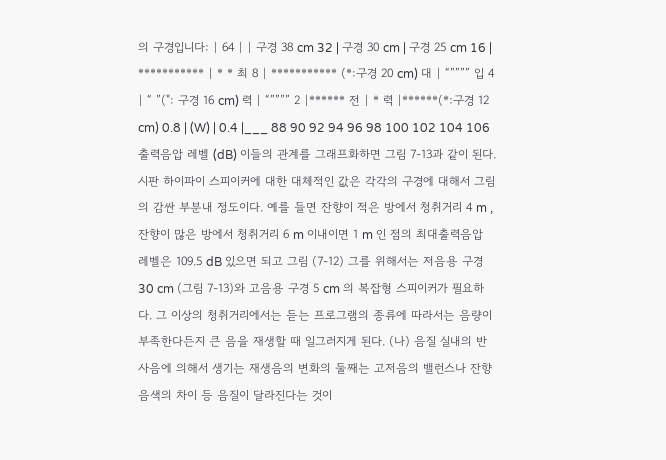의 구경입니다: | 64 | | 구경 38 cm 32 | 구경 30 cm | 구경 25 cm 16 | *********** | * * 최 8 | *********** (*:구경 20 cm) 대 | “”””” 입 4 | “ ”(": 구경 16 cm) 력 | “”””” 2 |****** 전 | * 력 |******(*:구경 12 cm) 0.8 | (W) | 0.4 |___ 88 90 92 94 96 98 100 102 104 106 출력음압 레벨 (dB) 이들의 관계를 그래프화하면 그림 7-13과 같이 된다. 시판 하이파이 스피이커에 대한 대체적인 값은 각각의 구경에 대해서 그림의 감싼 부분내 정도이다. 예를 들면 잔향이 적은 방에서 청취거리 4 m , 잔향이 많은 방에서 청취거리 6 m 이내이면 1 m 인 점의 최대출력음압 레벨은 109.5 dB 있으면 되고 그림 (7-12) 그를 위해서는 저음용 구경 30 cm (그림 7-13)와 고음용 구경 5 cm 의 복잡형 스피이커가 필요하다. 그 이상의 청취거리에서는 듣는 프로그램의 종류에 따라서는 음량이 부족한다든지 큰 음을 재생할 때 일그러지게 된다. (나) 음질 실내의 반사음에 의해서 생기는 재생음의 변화의 둘째는 고저음의 밸런스나 잔향음색의 차이 등 음질이 달라진다는 것이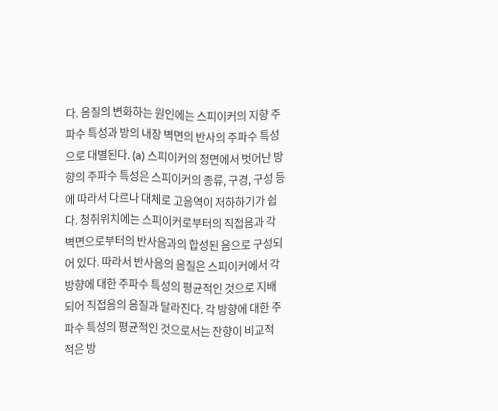다. 음질의 변화하는 원인에는 스피이커의 지향 주파수 특성과 방의 내장 벽면의 반사의 주파수 특성으로 대별된다. (a) 스피이커의 정면에서 벗어난 방향의 주파수 특성은 스피이커의 종류, 구경, 구성 등에 따라서 다르나 대체로 고음역이 저하하기가 쉽다. 청취위치에는 스피이커로부터의 직접음과 각 벽면으로부터의 반사음과의 합성된 음으로 구성되어 있다. 따라서 반사음의 음질은 스피이커에서 각 방향에 대한 주파수 특성의 평균적인 것으로 지배되어 직접음의 음질과 달라진다. 각 방향에 대한 주파수 특성의 평균적인 것으로서는 잔향이 비교적 적은 방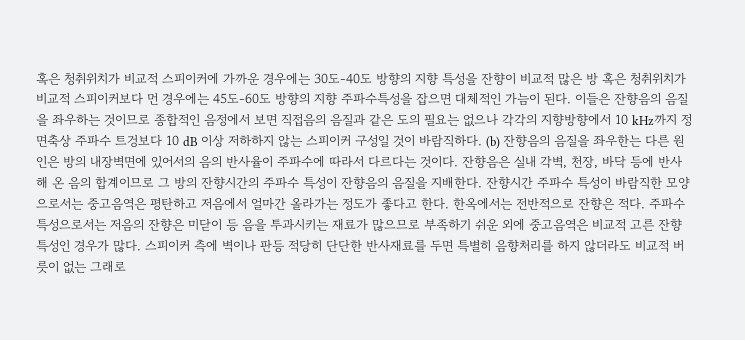혹은 청취위치가 비교적 스피이커에 가까운 경우에는 30도-40도 방향의 지향 특성을 잔향이 비교적 많은 방 혹은 청취위치가 비교적 스피이커보다 먼 경우에는 45도-60도 방향의 지향 주파수특성을 잡으면 대체적인 가늠이 된다. 이들은 잔향음의 음질을 좌우하는 것이므로 종합적인 음정에서 보면 직접음의 음질과 같은 도의 필요는 없으나 각각의 지향방향에서 10 kHz까지 정면축상 주파수 트겅보다 10 dB 이상 저하하지 않는 스피이커 구성일 것이 바람직하다. (b) 잔향음의 음질을 좌우한는 다른 원인은 방의 내장벽면에 있어서의 음의 반사율이 주파수에 따라서 다르다는 것이다. 잔향음은 실내 각벽, 천장, 바닥 등에 반사해 온 음의 합계이므로 그 방의 잔향시간의 주파수 특성이 잔향음의 음질을 지배한다. 잔향시간 주파수 특성이 바람직한 모양으로서는 중고음역은 평탄하고 저음에서 얼마간 올라가는 정도가 좋다고 한다. 한옥에서는 전반적으로 잔향은 적다. 주파수 특성으로서는 저음의 잔향은 미닫이 등 음을 투과시키는 재료가 많으므로 부족하기 쉬운 외에 중고음역은 비교적 고른 잔향 특성인 경우가 많다. 스피이커 측에 벽이나 판등 적당히 단단한 반사재료를 두면 특별히 음향처리를 하지 않더라도 비교적 버릇이 없는 그래로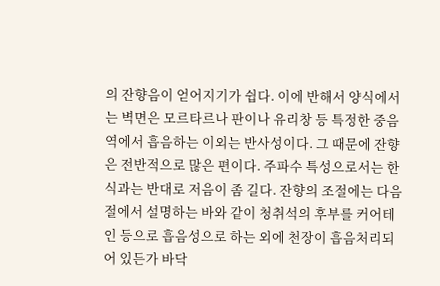의 잔향음이 얻어지기가 쉽다. 이에 반해서 양식에서는 벽면은 모르타르나 판이나 유리창 등 특정한 중음역에서 흡음하는 이외는 반사성이다. 그 때문에 잔향은 전반적으로 많은 편이다. 주파수 특성으로서는 한식과는 반대로 저음이 좀 길다. 잔향의 조절에는 다음 절에서 설명하는 바와 같이 청취석의 후부를 커어테인 등으로 흡음성으로 하는 외에 천장이 흡음처리되어 있든가 바닥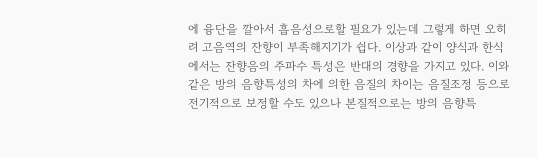에 융단을 깔아서 흡음성으로할 필요가 있는데 그렇게 하면 오히려 고음역의 잔향이 부족해지기가 쉽다. 이상과 같이 양식과 한식에서는 잔향음의 주파수 특성은 반대의 경향을 가지고 있다. 이와 같은 방의 음향특성의 차에 의한 음질의 차이는 음질조정 등으로 전기적으로 보정할 수도 있으나 본질적으로는 방의 음향특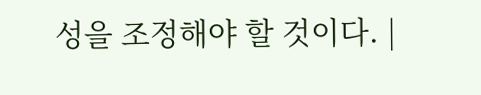성을 조정해야 할 것이다. |